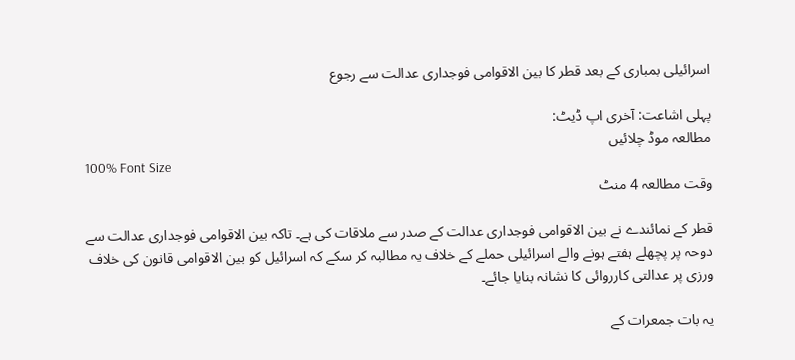اسرائیلی بمباری کے بعد قطر کا بین الاقوامی فوجداری عدالت سے رجوع

پہلی اشاعت: آخری اپ ڈیٹ:
مطالعہ موڈ چلائیں
100% Font Size
وقت مطالعہ 4 منٹ

قطر کے نمائندے نے بین الاقوامی فوجداری عدالت کے صدر سے ملاقات کی ہے۔ تاکہ بین الاقوامی فوجداری عدالت سے دوحہ پر پچھلے ہفتے ہونے والے اسرائیلی حملے کے خلاف یہ مطالبہ کر سکے کہ اسرائیل کو بین الاقوامی قانون کی خلاف ورزی پر عدالتی کارروائی کا نشانہ بنایا جائے۔

یہ بات جمعرات کے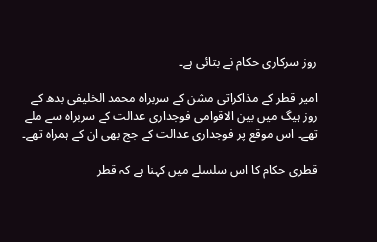روز سرکاری حکام نے بتائی ہے۔

امیر قطر کے مذاکراتی مشن کے سربراہ محمد الخلیفی بدھ کے روز ہیگ میں بین الاقوامی فوجداری عدالت کے سربراہ سے ملے تھے۔ اس موقع پر فوجداری عدالت کے جج بھی ان کے ہمراہ تھے۔

قطری حکام کا اس سلسلے میں کہنا ہے کہ قطر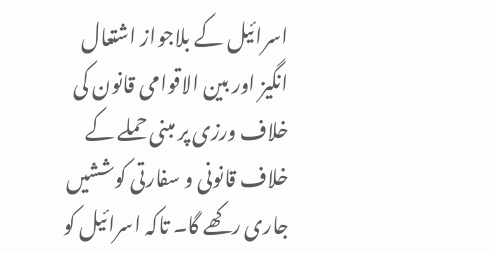اسرائیل کے بلاجواز اشتعال انگیز اور بین الاقوامی قانون کی خلاف ورزی پر مبنی حملے کے خلاف قانونی و سفارتی کوششیں جاری رکھے گا۔ تاکہ اسرائیل کو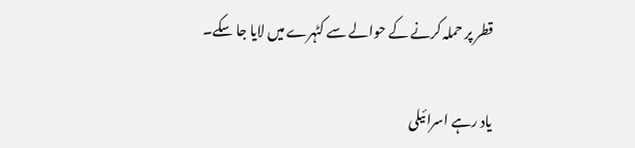قطر پر حملہ کرنے کے حوالے سے کٹہرے میں لایا جا سکے۔

یاد رہے اسرائیلی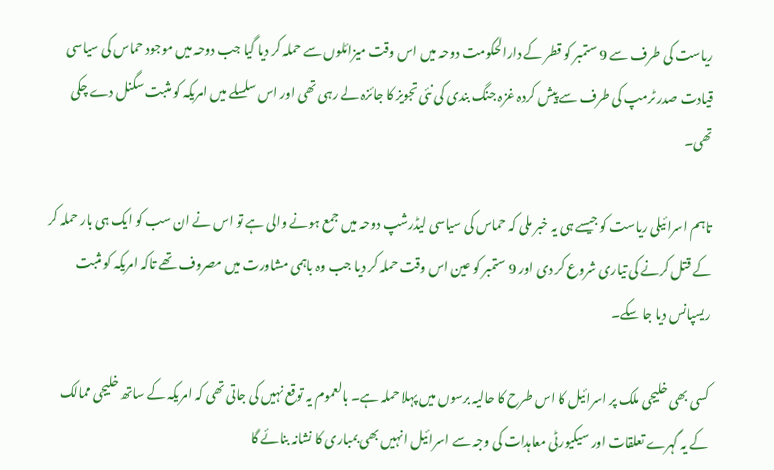ریاست کی طرف سے 9 ستمبر کو قطر کے دارالحکومت دوحہ میں اس وقت میزائلوں سے حملہ کر دیا گیا جب دوحہ میں موجود حماس کی سیاسی قیادت صدر ٹرمپ کی طرف سے پیش کردہ غزہ جنگ بندی کی نئی تجویز کا جائزہ لے رہی تھی اور اس سلسلے میں امریکہ کو مثبت سگنل دے چکی تھی۔

تاہم اسرائیلی ریاست کو جیسے ہی یہ خبر ملی کہ حماس کی سیاسی لیڈرشپ دوحہ میں جمع ہونے والی ہے تو اس نے ان سب کو ایک ہی بار حملہ کر کے قتل کرنے کی تیاری شروع کر دی اور 9 ستمبر کو عین اس وقت حملہ کر دیا جب وہ باہمی مشاورت میں مصروف تھے تاکہ امریکہ کو مثبت ریسپانس دیا جا سکے۔

کسی بھی خلیجی ملک پر اسرائیل کا اس طرح کا حالیہ برسوں میں پہلا حملہ ہے۔ بالعموم یہ توقع نہیں کی جاتی تھی کہ امریکہ کے ساتھ خلیجی ممالک کے یہ گہرے تعلقات اور سیکیورٹی معاہدات کی وجہ سے اسرائیل انہیں بھی بمباری کا نشانہ بنائے گا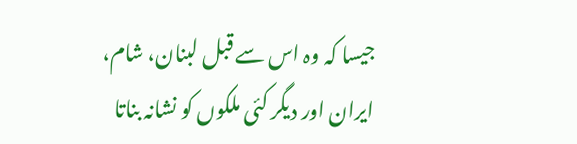جیسا کہ وہ اس سے قبل لبنان، شام، ایران اور دیگر کئی ملکوں کو نشانہ بناتا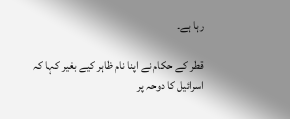رہا ہے۔

قطر کے حکام نے اپنا نام ظاہر کیے بغیر کہا کہ اسرائیل کا دوحہ پر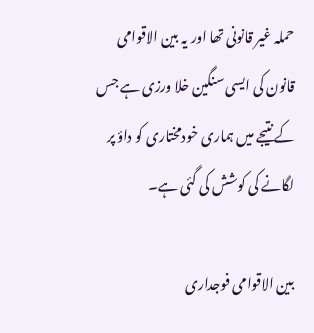حملہ غیر قانونی تھا اور یہ بین الاقوامی قانون کی ایسی سنگین خلا ورزی ہے جس کے نتیجے میں ہماری خودمختاری کو داؤ پر لگانے کی کوشش کی گئی ہے۔

بین الاقوامی فوجداری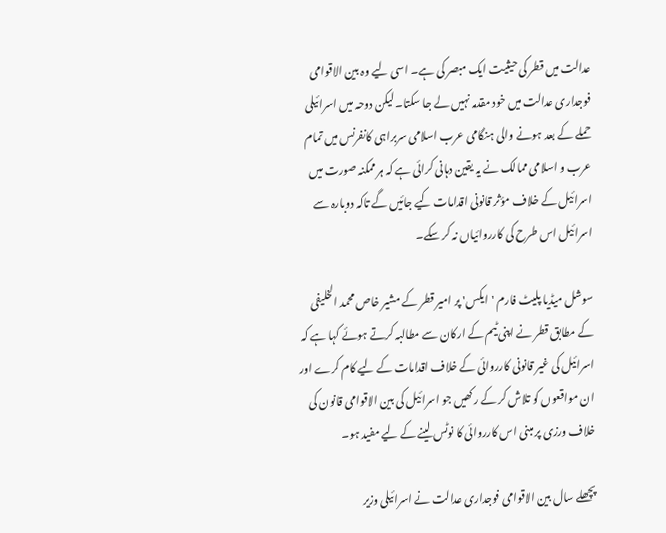عدالت میں قطر کی حیثیت ایک مبصر کی ہے۔ اسی لیے وہ بین الاقوامی فوجداری عدالت میں خود مقدمہ نہیں لے جا سکتا۔ لیکن دوحہ میں اسرائیلی حملے کے بعد ہونے والی ہنگامی عرب اسلامی سربراہی کانفرنس میں تمام عرب و اسلامی ممالک نے یہ یقین دہانی کرائی ہے کہ ہر ممکنہ صورت میں اسرائیل کے خلاف مؤثر قانونی اقدامات کیے جائیں گے تاکہ دوبارہ سے اسرائیل اس طرح کی کارروائیاں نہ کر سکے۔

سوشل میڈیا پلیٹ فارم 'ایکس' پر امیر قطر کے مشیر خاص محمد الخلیفی کے مطابق قطر نے اپنی ٹیم کے ارکان سے مطالبہ کرتے ہوئے کہا ہے کہ اسرائیل کی غیر قانونی کارروائی کے خلاف اقدامات کے لیے کام کرے اور ان مواقعوں کو تلاش کر کے رکھیں جو اسرائیل کی بین الاقوامی قانون کی خلاف ورزی پر مبنی اس کارروائی کا نوٹس لینے کے لیے مفید ہو۔

پچھلے سال بین الاقوامی فوجداری عدالت نے اسرائیلی وزیر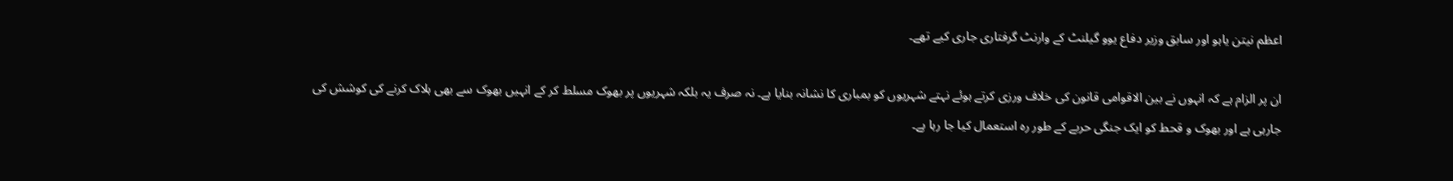اعظم نیتن یاہو اور سابق وزیر دفاع یوو گیلنٹ کے وارنٹ گرفتاری جاری کیے تھے۔

ان پر الزام ہے کہ انہوں نے بین الاقوامی قانون کی خلاف ورزی کرتے ہوئے نہتے شہریوں کو بمباری کا نشانہ بنایا ہے۔ نہ صرف یہ بلکہ شہریوں پر بھوک مسلط کر کے انہیں بھوک سے بھی ہلاک کرنے کی کوشش کی جارہی ہے اور بھوک و قحط کو ایک جنگی حربے کے طور رہ استعمال کیا جا رہا ہے۔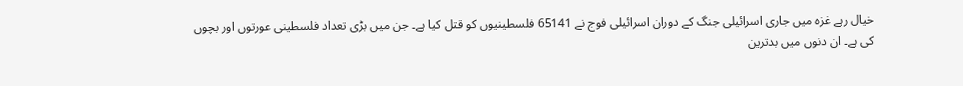خیال رہے غزہ میں جاری اسرائیلی جنگ کے دوران اسرائیلی فوج نے 65141 فلسطینیوں کو قتل کیا ہے۔ جن میں بڑی تعداد فلسطینی عورتوں اور بچوں کی ہے۔ ان دنوں میں بدترین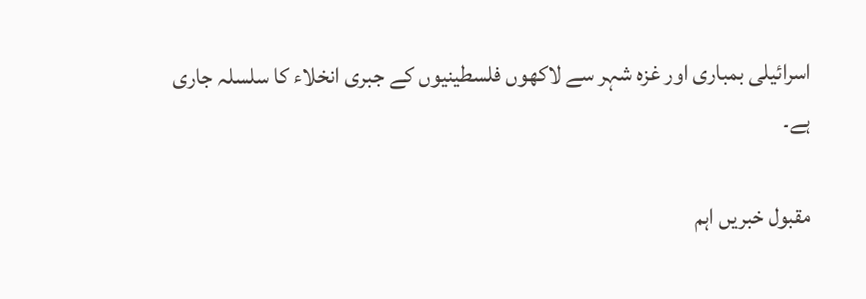اسرائیلی بمباری اور غزہ شہر سے لاکھوں فلسطینیوں کے جبری انخلاء کا سلسلہ جاری ہے۔

مقبول خبریں اہم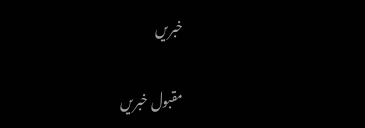خبریں

مقبول خبریں